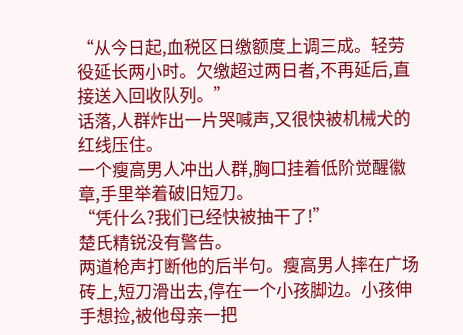“从今日起,血税区日缴额度上调三成。轻劳役延长两小时。欠缴超过两日者,不再延后,直接送入回收队列。”
话落,人群炸出一片哭喊声,又很快被机械犬的红线压住。
一个瘦高男人冲出人群,胸口挂着低阶觉醒徽章,手里举着破旧短刀。
“凭什么?我们已经快被抽干了!”
楚氏精锐没有警告。
两道枪声打断他的后半句。瘦高男人摔在广场砖上,短刀滑出去,停在一个小孩脚边。小孩伸手想捡,被他母亲一把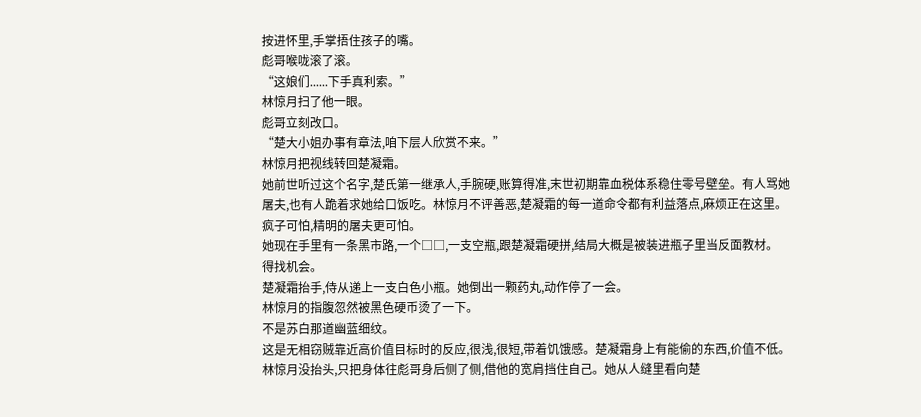按进怀里,手掌捂住孩子的嘴。
彪哥喉咙滚了滚。
“这娘们......下手真利索。”
林惊月扫了他一眼。
彪哥立刻改口。
“楚大小姐办事有章法,咱下层人欣赏不来。”
林惊月把视线转回楚凝霜。
她前世听过这个名字,楚氏第一继承人,手腕硬,账算得准,末世初期靠血税体系稳住零号壁垒。有人骂她屠夫,也有人跪着求她给口饭吃。林惊月不评善恶,楚凝霜的每一道命令都有利益落点,麻烦正在这里。
疯子可怕,精明的屠夫更可怕。
她现在手里有一条黑市路,一个□□,一支空瓶,跟楚凝霜硬拼,结局大概是被装进瓶子里当反面教材。
得找机会。
楚凝霜抬手,侍从递上一支白色小瓶。她倒出一颗药丸,动作停了一会。
林惊月的指腹忽然被黑色硬币烫了一下。
不是苏白那道幽蓝细纹。
这是无相窃贼靠近高价值目标时的反应,很浅,很短,带着饥饿感。楚凝霜身上有能偷的东西,价值不低。
林惊月没抬头,只把身体往彪哥身后侧了侧,借他的宽肩挡住自己。她从人缝里看向楚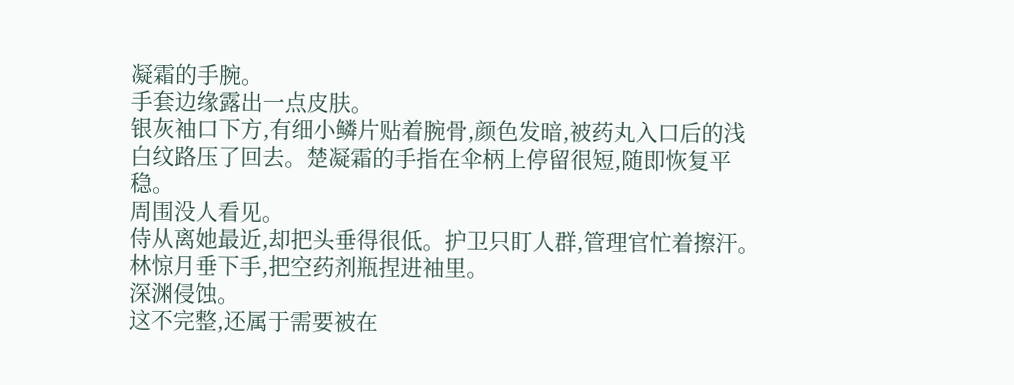凝霜的手腕。
手套边缘露出一点皮肤。
银灰袖口下方,有细小鳞片贴着腕骨,颜色发暗,被药丸入口后的浅白纹路压了回去。楚凝霜的手指在伞柄上停留很短,随即恢复平稳。
周围没人看见。
侍从离她最近,却把头垂得很低。护卫只盯人群,管理官忙着擦汗。
林惊月垂下手,把空药剂瓶捏进袖里。
深渊侵蚀。
这不完整,还属于需要被在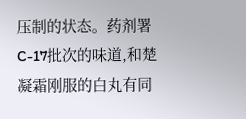压制的状态。药剂署C-17批次的味道,和楚凝霜刚服的白丸有同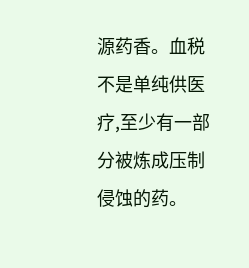源药香。血税不是单纯供医疗,至少有一部分被炼成压制侵蚀的药。